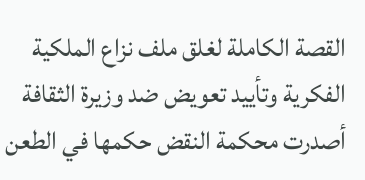القصة الكاملة لغلق ملف نزاع الملكية الفكرية وتأييد تعويض ضد وزيرة الثقافة
أصدرت محكمة النقض حكمها في الطعن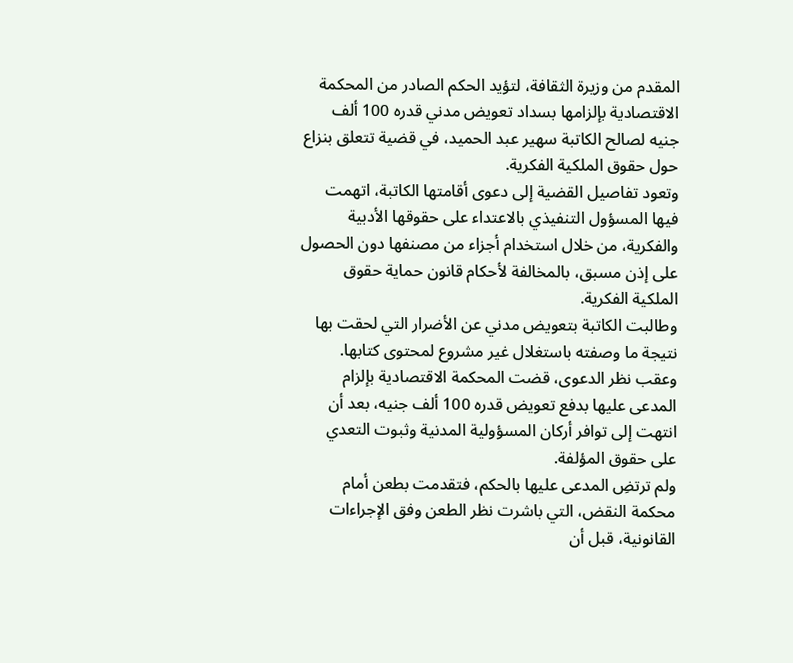المقدم من وزيرة الثقافة، لتؤيد الحكم الصادر من المحكمة الاقتصادية بإلزامها بسداد تعويض مدني قدره 100 ألف جنيه لصالح الكاتبة سهير عبد الحميد، في قضية تتعلق بنزاع حول حقوق الملكية الفكرية.
وتعود تفاصيل القضية إلى دعوى أقامتها الكاتبة، اتهمت فيها المسؤول التنفيذي بالاعتداء على حقوقها الأدبية والفكرية، من خلال استخدام أجزاء من مصنفها دون الحصول على إذن مسبق، بالمخالفة لأحكام قانون حماية حقوق الملكية الفكرية.
وطالبت الكاتبة بتعويض مدني عن الأضرار التي لحقت بها نتيجة ما وصفته باستغلال غير مشروع لمحتوى كتابها.
وعقب نظر الدعوى، قضت المحكمة الاقتصادية بإلزام المدعى عليها بدفع تعويض قدره 100 ألف جنيه، بعد أن انتهت إلى توافر أركان المسؤولية المدنية وثبوت التعدي على حقوق المؤلفة.
ولم ترتضِ المدعى عليها بالحكم، فتقدمت بطعن أمام محكمة النقض، التي باشرت نظر الطعن وفق الإجراءات القانونية، قبل أن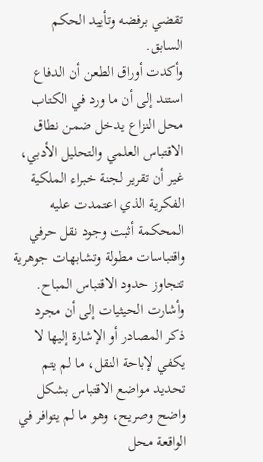تقضي برفضه وتأييد الحكم السابق.
وأكدت أوراق الطعن أن الدفاع استند إلى أن ما ورد في الكتاب محل النزاع يدخل ضمن نطاق الاقتباس العلمي والتحليل الأدبي، غير أن تقرير لجنة خبراء الملكية الفكرية الذي اعتمدت عليه المحكمة أثبت وجود نقل حرفي واقتباسات مطولة وتشابهات جوهرية تتجاوز حدود الاقتباس المباح.
وأشارت الحيثيات إلى أن مجرد ذكر المصادر أو الإشارة إليها لا يكفي لإباحة النقل، ما لم يتم تحديد مواضع الاقتباس بشكل واضح وصريح، وهو ما لم يتوافر في الواقعة محل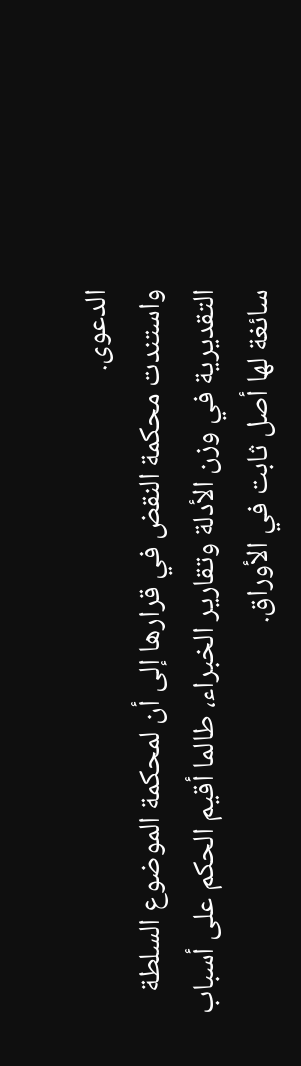الدعوى.
واستندت محكمة النقض في قرارها إلى أن لمحكمة الموضوع السلطة التقديرية في وزن الأدلة وتقارير الخبراء، طالما أقيم الحكم على أسباب سائغة لها أصل ثابت في الأوراق.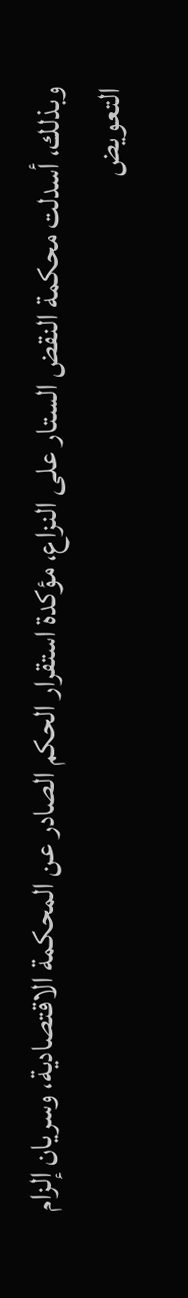وبذلك، أسدلت محكمة النقض الستار على النزاع، مؤكدة استقرار الحكم الصادر عن المحكمة الاقتصادية، وسريان إلزام التعويض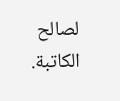لصالح الكاتبة.